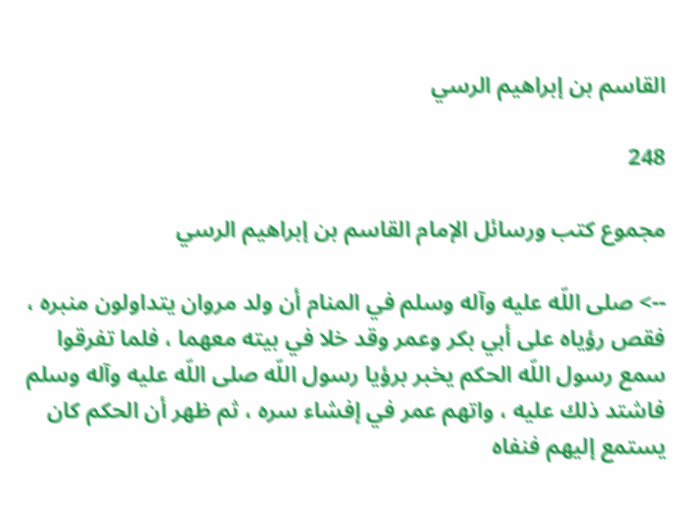القاسم بن إبراهيم الرسي

248

مجموع كتب ورسائل الإمام القاسم بن إبراهيم الرسي

--> صلى اللّه عليه وآله وسلم في المنام أن ولد مروان يتداولون منبره ، فقص رؤياه على أبي بكر وعمر وقد خلا في بيته معهما ، فلما تفرقوا سمع رسول اللّه الحكم يخبر برؤيا رسول اللّه صلى اللّه عليه وآله وسلم فاشتد ذلك عليه ، واتهم عمر في إفشاء سره ، ثم ظهر أن الحكم كان يستمع إليهم فنفاه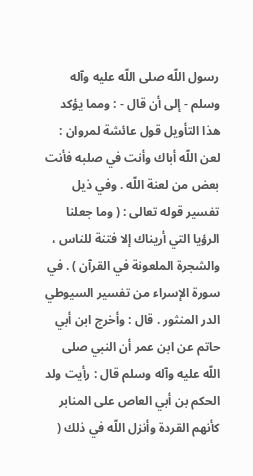رسول اللّه صلى اللّه عليه وآله وسلم - إلى أن قال - : ومما يؤكد هذا التأويل قول عائشة لمروان : لعن اللّه أباك وأنت في صلبه فأنت بعض من لعنة اللّه . وفي ذيل تفسير قوله تعالى : ( وما جعلنا الرؤيا التي أريناك إلا فتنة للناس ، والشجرة الملعونة في القرآن ) . في سورة الإسراء من تفسير السيوطي الدر المنثور . قال : وأخرج ابن أبي حاتم عن ابن عمر أن النبي صلى اللّه عليه وآله وسلم قال : رأيت ولد الحكم بن أبي العاص على المنابر كأنهم القردة وأنزل اللّه في ذلك (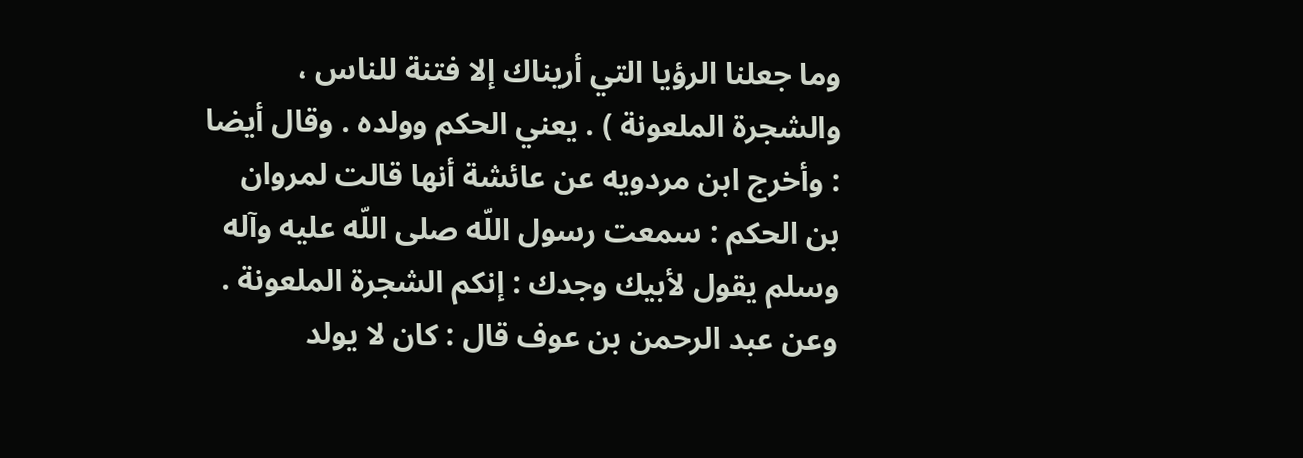وما جعلنا الرؤيا التي أريناك إلا فتنة للناس ، والشجرة الملعونة ) . يعني الحكم وولده . وقال أيضا : وأخرج ابن مردويه عن عائشة أنها قالت لمروان بن الحكم : سمعت رسول اللّه صلى اللّه عليه وآله وسلم يقول لأبيك وجدك : إنكم الشجرة الملعونة . وعن عبد الرحمن بن عوف قال : كان لا يولد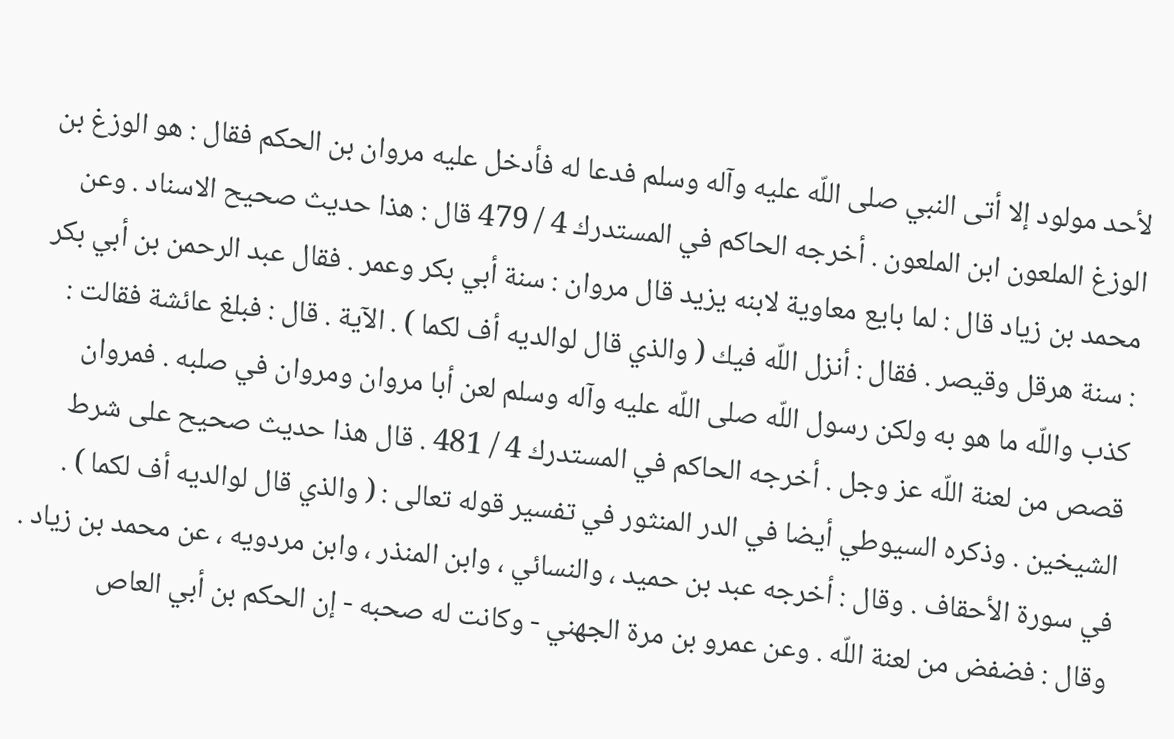لأحد مولود إلا أتى النبي صلى اللّه عليه وآله وسلم فدعا له فأدخل عليه مروان بن الحكم فقال : هو الوزغ بن الوزغ الملعون ابن الملعون . أخرجه الحاكم في المستدرك 4 / 479 قال : هذا حديث صحيح الاسناد . وعن محمد بن زياد قال : لما بايع معاوية لابنه يزيد قال مروان : سنة أبي بكر وعمر . فقال عبد الرحمن بن أبي بكر : سنة هرقل وقيصر . فقال : أنزل اللّه فيك ( والذي قال لوالديه أف لكما ) . الآية . قال : فبلغ عائشة فقالت : كذب واللّه ما هو به ولكن رسول اللّه صلى اللّه عليه وآله وسلم لعن أبا مروان ومروان في صلبه . فمروان قصص من لعنة اللّه عز وجل . أخرجه الحاكم في المستدرك 4 / 481 . قال هذا حديث صحيح على شرط الشيخين . وذكره السيوطي أيضا في الدر المنثور في تفسير قوله تعالى : ( والذي قال لوالديه أف لكما ) . في سورة الأحقاف . وقال : أخرجه عبد بن حميد ، والنسائي ، وابن المنذر ، وابن مردويه ، عن محمد بن زياد . وقال : فضفض من لعنة اللّه . وعن عمرو بن مرة الجهني - وكانت له صحبه - إن الحكم بن أبي العاص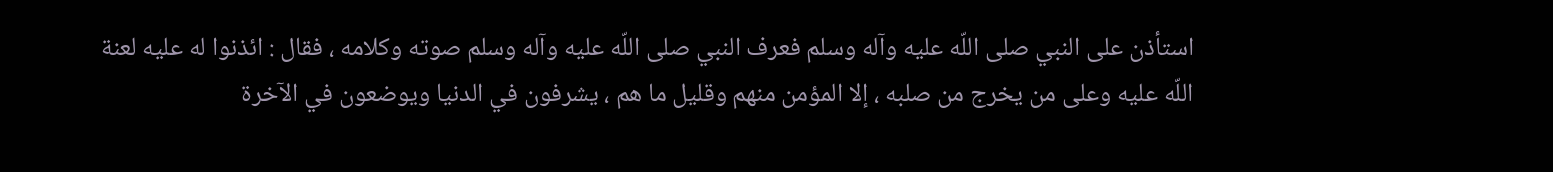استأذن على النبي صلى اللّه عليه وآله وسلم فعرف النبي صلى اللّه عليه وآله وسلم صوته وكلامه ، فقال : ائذنوا له عليه لعنة اللّه عليه وعلى من يخرج من صلبه ، إلا المؤمن منهم وقليل ما هم ، يشرفون في الدنيا ويوضعون في الآخرة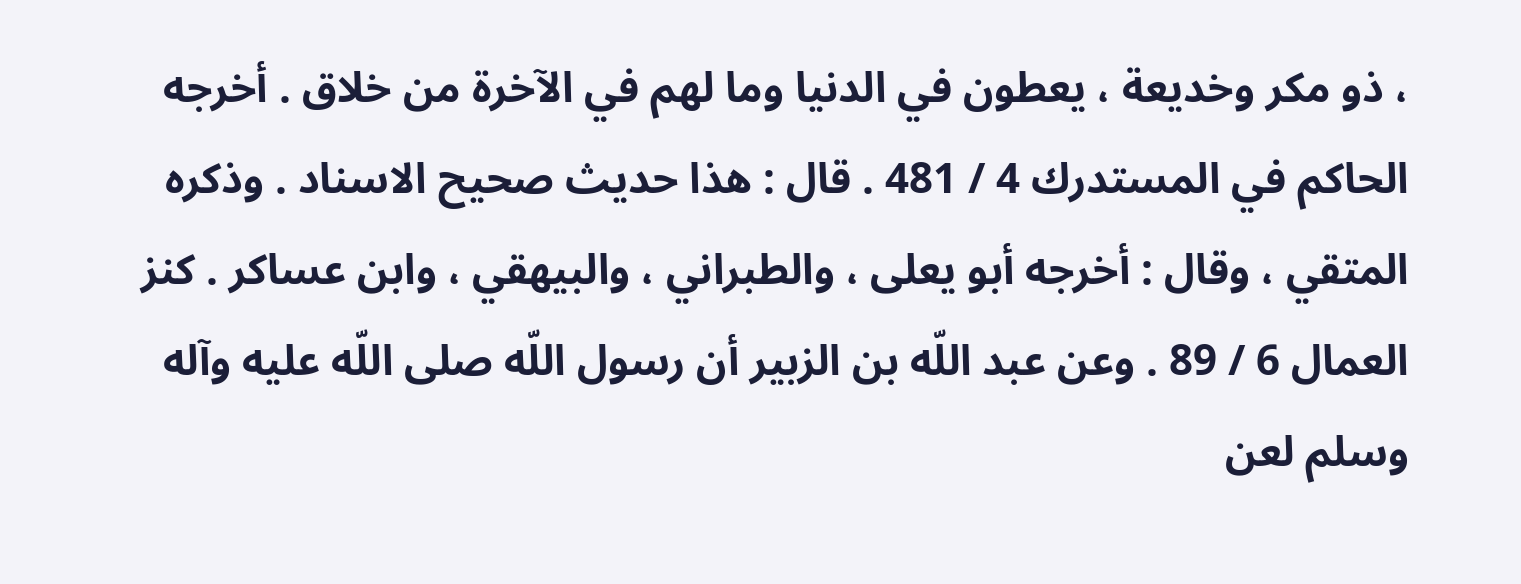، ذو مكر وخديعة ، يعطون في الدنيا وما لهم في الآخرة من خلاق . أخرجه الحاكم في المستدرك 4 / 481 . قال : هذا حديث صحيح الاسناد . وذكره المتقي ، وقال : أخرجه أبو يعلى ، والطبراني ، والبيهقي ، وابن عساكر . كنز العمال 6 / 89 . وعن عبد اللّه بن الزبير أن رسول اللّه صلى اللّه عليه وآله وسلم لعن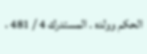الحكم وولده . المستدرك 4 / 481 ،